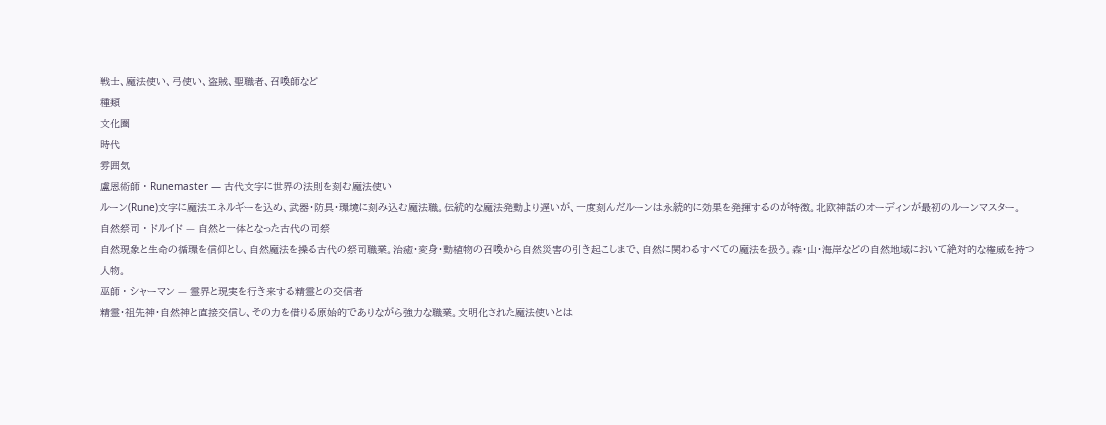戦士、魔法使い、弓使い、盗賊、聖職者、召喚師など
種類
文化圏
時代
雰囲気
盧恩術師 · Runemaster — 古代文字に世界の法則を刻む魔法使い
ルーン(Rune)文字に魔法エネルギーを込め、武器・防具・環境に刻み込む魔法職。伝統的な魔法発動より遅いが、一度刻んだルーンは永続的に効果を発揮するのが特徴。北欧神話のオーディンが最初のルーンマスター。
自然祭司 · ドルイド — 自然と一体となった古代の司祭
自然現象と生命の循環を信仰とし、自然魔法を操る古代の祭司職業。治癒・変身・動植物の召喚から自然災害の引き起こしまで、自然に関わるすべての魔法を扱う。森・山・海岸などの自然地域において絶対的な権威を持つ人物。
巫師 · シャーマン — 霊界と現実を行き来する精霊との交信者
精霊・祖先神・自然神と直接交信し、その力を借りる原始的でありながら強力な職業。文明化された魔法使いとは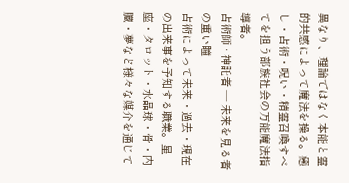異なり、理論ではなく本能と霊的共感によって魔法を操る。癒し・占術・呪い・精霊召喚すべてを担う部族社会の万能魔法指導者。
占術師 · 神託者 — 未来を見る者の重い瞳
占術によって未来・過去・現在の出来事を予知する職業。星座・タロット・水晶球・骨・内臓・夢など様々な媒介を通じて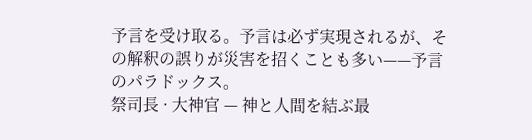予言を受け取る。予言は必ず実現されるが、その解釈の誤りが災害を招くことも多い——予言のパラドックス。
祭司長 · 大神官 — 神と人間を結ぶ最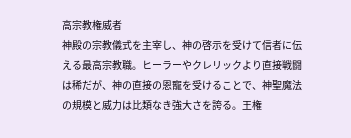高宗教権威者
神殿の宗教儀式を主宰し、神の啓示を受けて信者に伝える最高宗教職。ヒーラーやクレリックより直接戦闘は稀だが、神の直接の恩寵を受けることで、神聖魔法の規模と威力は比類なき強大さを誇る。王権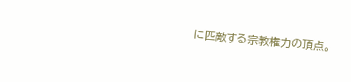に匹敵する宗教権力の頂点。